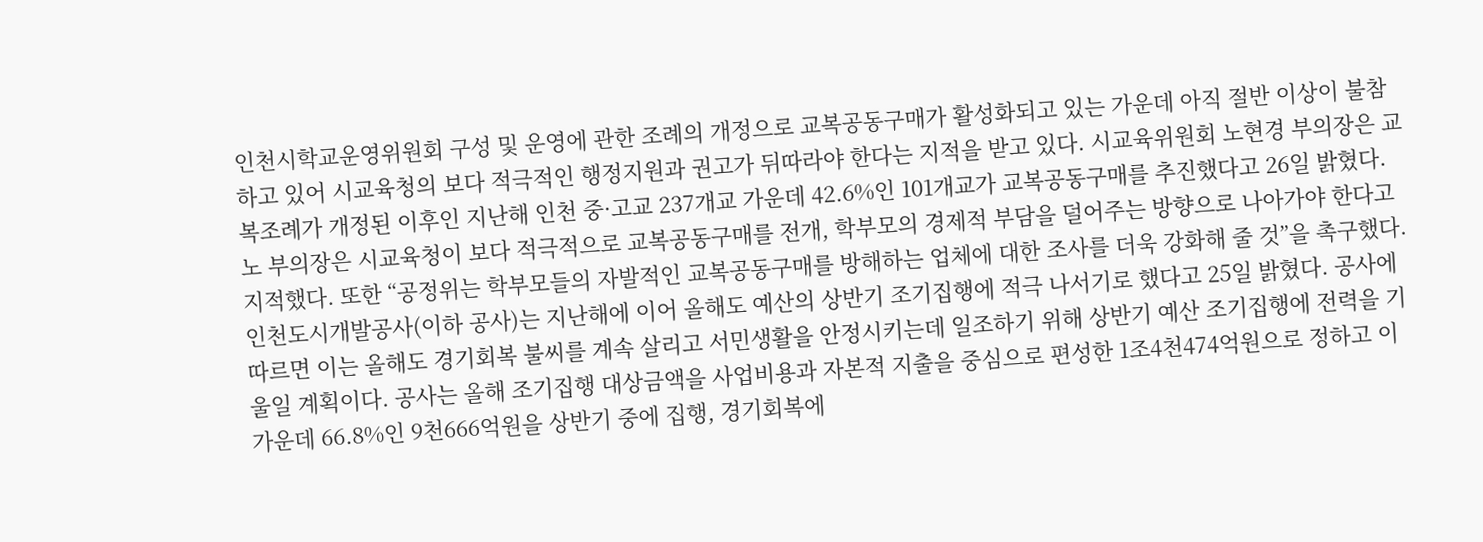인천시학교운영위원회 구성 및 운영에 관한 조례의 개정으로 교복공동구매가 활성화되고 있는 가운데 아직 절반 이상이 불참하고 있어 시교육청의 보다 적극적인 행정지원과 권고가 뒤따라야 한다는 지적을 받고 있다. 시교육위원회 노현경 부의장은 교복조례가 개정된 이후인 지난해 인천 중·고교 237개교 가운데 42.6%인 101개교가 교복공동구매를 추진했다고 26일 밝혔다. 노 부의장은 시교육청이 보다 적극적으로 교복공동구매를 전개, 학부모의 경제적 부담을 덜어주는 방향으로 나아가야 한다고 지적했다. 또한 “공정위는 학부모들의 자발적인 교복공동구매를 방해하는 업체에 대한 조사를 더욱 강화해 줄 것”을 촉구했다.
인천도시개발공사(이하 공사)는 지난해에 이어 올해도 예산의 상반기 조기집행에 적극 나서기로 했다고 25일 밝혔다. 공사에 따르면 이는 올해도 경기회복 불씨를 계속 살리고 서민생활을 안정시키는데 일조하기 위해 상반기 예산 조기집행에 전력을 기울일 계획이다. 공사는 올해 조기집행 대상금액을 사업비용과 자본적 지출을 중심으로 편성한 1조4천474억원으로 정하고 이 가운데 66.8%인 9천666억원을 상반기 중에 집행, 경기회복에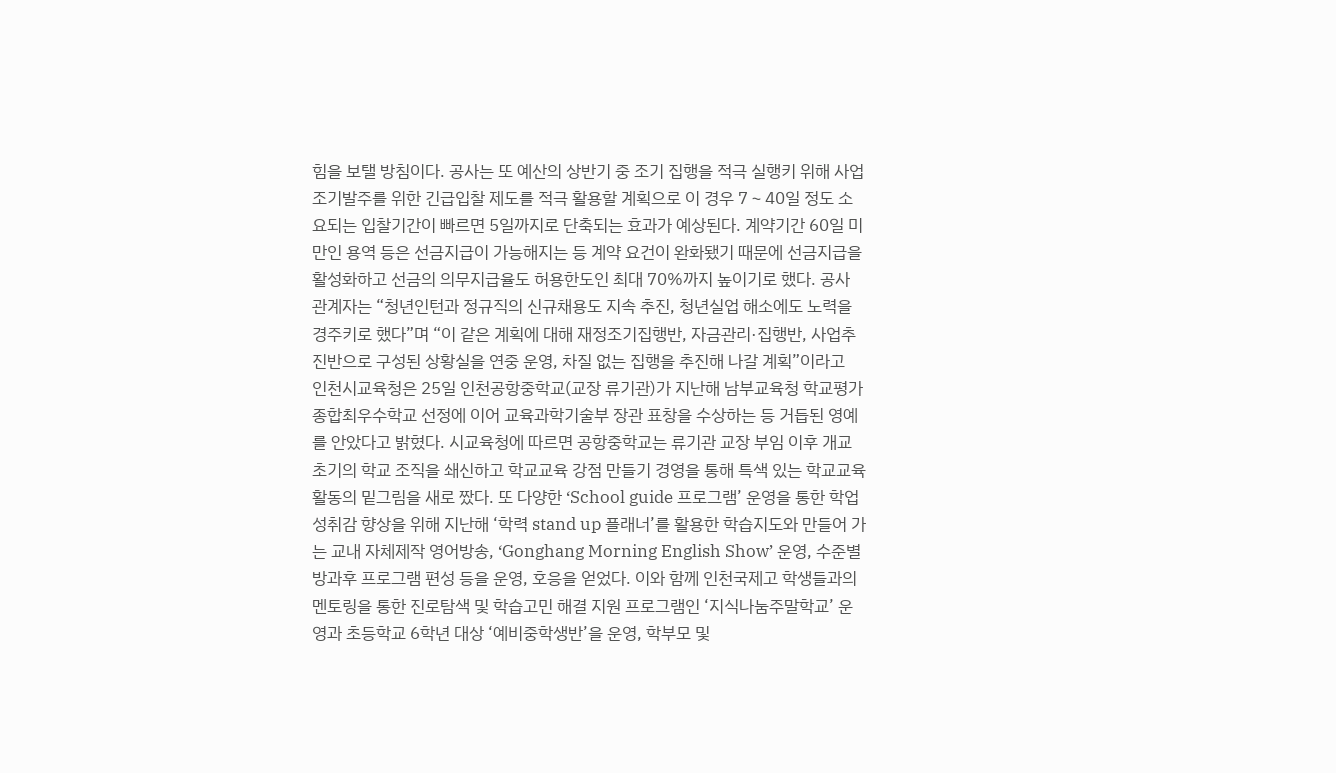힘을 보탤 방침이다. 공사는 또 예산의 상반기 중 조기 집행을 적극 실행키 위해 사업 조기발주를 위한 긴급입찰 제도를 적극 활용할 계획으로 이 경우 7∼40일 정도 소요되는 입찰기간이 빠르면 5일까지로 단축되는 효과가 예상된다. 계약기간 60일 미만인 용역 등은 선금지급이 가능해지는 등 계약 요건이 완화됐기 때문에 선금지급을 활성화하고 선금의 의무지급율도 허용한도인 최대 70%까지 높이기로 했다. 공사 관계자는 “청년인턴과 정규직의 신규채용도 지속 추진, 청년실업 해소에도 노력을 경주키로 했다”며 “이 같은 계획에 대해 재정조기집행반, 자금관리·집행반, 사업추진반으로 구성된 상황실을 연중 운영, 차질 없는 집행을 추진해 나갈 계획”이라고
인천시교육청은 25일 인천공항중학교(교장 류기관)가 지난해 남부교육청 학교평가 종합최우수학교 선정에 이어 교육과학기술부 장관 표창을 수상하는 등 거듭된 영예를 안았다고 밝혔다. 시교육청에 따르면 공항중학교는 류기관 교장 부임 이후 개교 초기의 학교 조직을 쇄신하고 학교교육 강점 만들기 경영을 통해 특색 있는 학교교육활동의 밑그림을 새로 짰다. 또 다양한 ‘School guide 프로그램’ 운영을 통한 학업성취감 향상을 위해 지난해 ‘학력 stand up 플래너’를 활용한 학습지도와 만들어 가는 교내 자체제작 영어방송, ‘Gonghang Morning English Show’ 운영, 수준별 방과후 프로그램 편성 등을 운영, 호응을 얻었다. 이와 함께 인천국제고 학생들과의 멘토링을 통한 진로탐색 및 학습고민 해결 지원 프로그램인 ‘지식나눔주말학교’ 운영과 초등학교 6학년 대상 ‘예비중학생반’을 운영, 학부모 및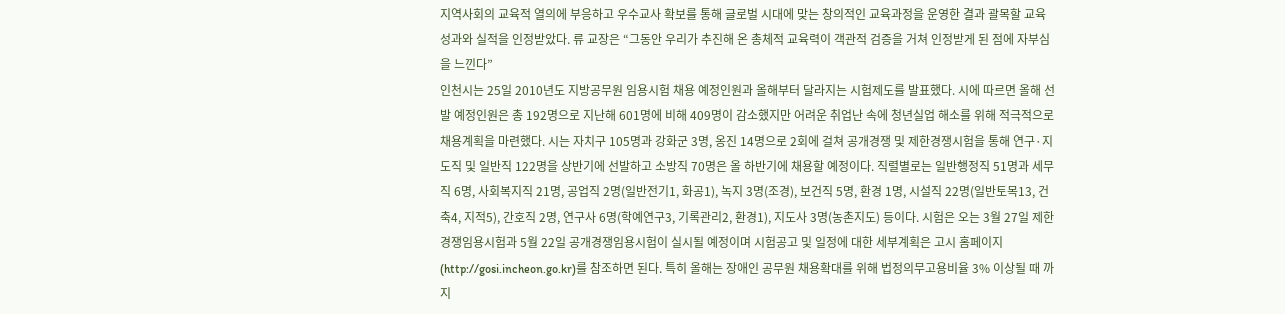지역사회의 교육적 열의에 부응하고 우수교사 확보를 통해 글로벌 시대에 맞는 창의적인 교육과정을 운영한 결과 괄목할 교육 성과와 실적을 인정받았다. 류 교장은 “그동안 우리가 추진해 온 총체적 교육력이 객관적 검증을 거쳐 인정받게 된 점에 자부심을 느낀다”
인천시는 25일 2010년도 지방공무원 임용시험 채용 예정인원과 올해부터 달라지는 시험제도를 발표했다. 시에 따르면 올해 선발 예정인원은 총 192명으로 지난해 601명에 비해 409명이 감소했지만 어려운 취업난 속에 청년실업 해소를 위해 적극적으로 채용계획을 마련했다. 시는 자치구 105명과 강화군 3명, 옹진 14명으로 2회에 걸쳐 공개경쟁 및 제한경쟁시험을 통해 연구·지도직 및 일반직 122명을 상반기에 선발하고 소방직 70명은 올 하반기에 채용할 예정이다. 직렬별로는 일반행정직 51명과 세무직 6명, 사회복지직 21명, 공업직 2명(일반전기1, 화공1), 녹지 3명(조경), 보건직 5명, 환경 1명, 시설직 22명(일반토목13, 건축4, 지적5), 간호직 2명, 연구사 6명(학예연구3, 기록관리2, 환경1), 지도사 3명(농촌지도) 등이다. 시험은 오는 3월 27일 제한경쟁임용시험과 5월 22일 공개경쟁임용시험이 실시될 예정이며 시험공고 및 일정에 대한 세부계획은 고시 홈페이지(http://gosi.incheon.go.kr)를 참조하면 된다. 특히 올해는 장애인 공무원 채용확대를 위해 법정의무고용비율 3% 이상될 때 까지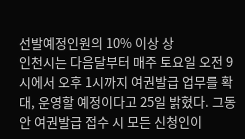선발예정인원의 10% 이상 상
인천시는 다음달부터 매주 토요일 오전 9시에서 오후 1시까지 여권발급 업무를 확대, 운영할 예정이다고 25일 밝혔다. 그동안 여권발급 접수 시 모든 신청인이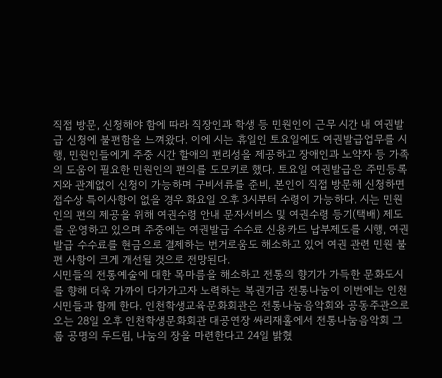직접 방문, 신청해야 함에 따라 직장인과 학생 등 민원인이 근무 시간 내 여권발급 신청에 불편함을 느껴왔다. 이에 시는 휴일인 토요일에도 여권발급업무를 시행, 민원인들에게 주중 시간 할애의 편리성을 제공하고 장애인과 노약자 등 가족의 도움이 필요한 민원인의 편의를 도모키로 했다. 토요일 여권발급은 주민등록지와 관계없이 신청이 가능하며 구비서류를 준비, 본인이 직접 방문해 신청하면 접수상 특이사항이 없을 경우 화요일 오후 3시부터 수령이 가능하다. 시는 민원인의 편의 제공을 위해 여권수령 안내 문자서비스 및 여권수령 등기(택배) 제도를 운영하고 있으며 주중에는 여권발급 수수료 신용카드 납부제도를 시행, 여권발급 수수료를 현금으로 결제하는 번거로움도 해소하고 있어 여권 관련 민원 불편 사항이 크게 개선될 것으로 전망된다.
시민들의 전통예술에 대한 목마름을 해소하고 전통의 향기가 가득한 문화도시를 향해 더욱 가까이 다가가고자 노력하는 복권기금 전통나눔이 이번에는 인천시민들과 함께 한다. 인천학생교육문화회관은 전통나눔음악회와 공동주관으로 오는 28일 오후 인천학생문화회관 대공연장 싸리재홀에서 전통나눔음악회 그룹 공명의 두드림, 나눔의 장을 마련한다고 24일 밝혔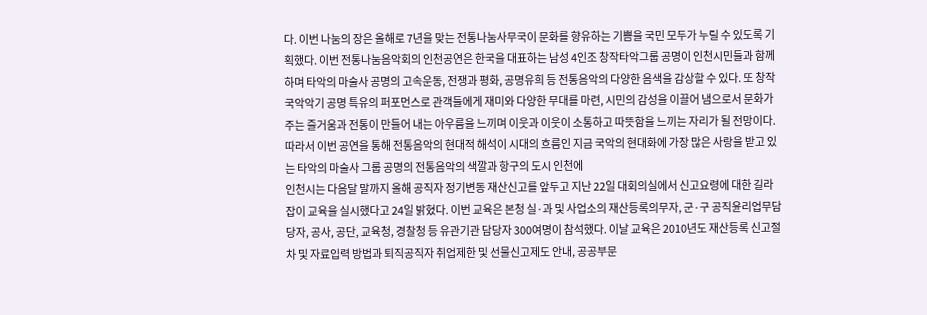다. 이번 나눔의 장은 올해로 7년을 맞는 전통나눔사무국이 문화를 향유하는 기쁨을 국민 모두가 누릴 수 있도록 기획했다. 이번 전통나눔음악회의 인천공연은 한국을 대표하는 남성 4인조 창작타악그룹 공명이 인천시민들과 함께하며 타악의 마술사 공명의 고속운동, 전쟁과 평화, 공명유희 등 전통음악의 다양한 음색을 감상할 수 있다. 또 창작 국악악기 공명 특유의 퍼포먼스로 관객들에게 재미와 다양한 무대를 마련, 시민의 감성을 이끌어 냄으로서 문화가 주는 즐거움과 전통이 만들어 내는 아우름을 느끼며 이웃과 이웃이 소통하고 따뜻함을 느끼는 자리가 될 전망이다. 따라서 이번 공연을 통해 전통음악의 현대적 해석이 시대의 흐름인 지금 국악의 현대화에 가장 많은 사랑을 받고 있는 타악의 마술사 그룹 공명의 전통음악의 색깔과 항구의 도시 인천에
인천시는 다음달 말까지 올해 공직자 정기변동 재산신고를 앞두고 지난 22일 대회의실에서 신고요령에 대한 길라잡이 교육을 실시했다고 24일 밝혔다. 이번 교육은 본청 실·과 및 사업소의 재산등록의무자, 군·구 공직윤리업무담당자, 공사, 공단, 교육청, 경찰청 등 유관기관 담당자 300여명이 참석했다. 이날 교육은 2010년도 재산등록 신고절차 및 자료입력 방법과 퇴직공직자 취업제한 및 선물신고제도 안내, 공공부문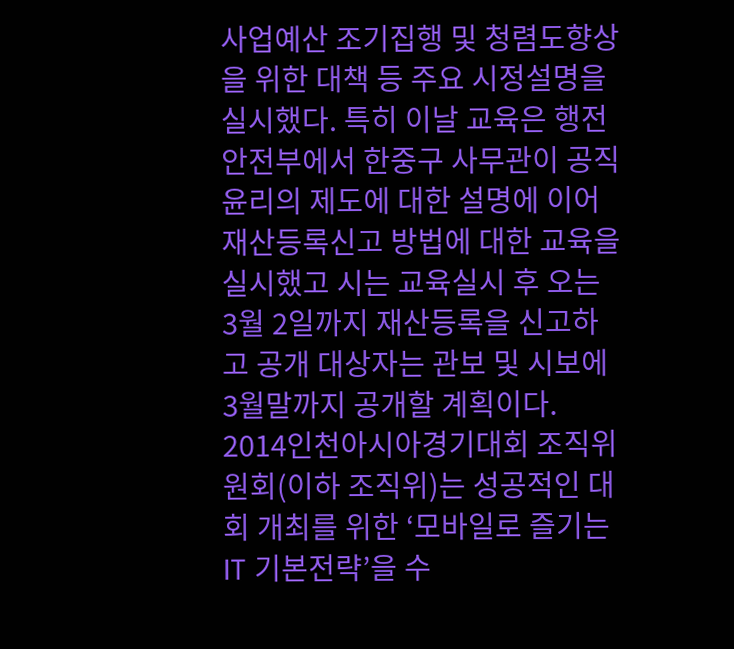사업예산 조기집행 및 청렴도향상을 위한 대책 등 주요 시정설명을 실시했다. 특히 이날 교육은 행전안전부에서 한중구 사무관이 공직윤리의 제도에 대한 설명에 이어 재산등록신고 방법에 대한 교육을 실시했고 시는 교육실시 후 오는 3월 2일까지 재산등록을 신고하고 공개 대상자는 관보 및 시보에 3월말까지 공개할 계획이다.
2014인천아시아경기대회 조직위원회(이하 조직위)는 성공적인 대회 개최를 위한 ‘모바일로 즐기는 IT 기본전략’을 수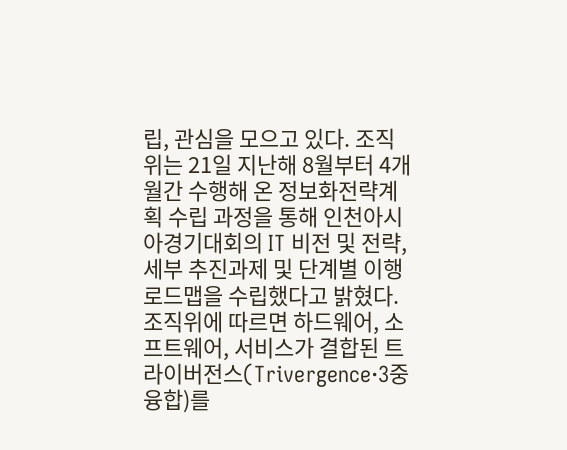립, 관심을 모으고 있다. 조직위는 21일 지난해 8월부터 4개월간 수행해 온 정보화전략계획 수립 과정을 통해 인천아시아경기대회의 IT 비전 및 전략, 세부 추진과제 및 단계별 이행 로드맵을 수립했다고 밝혔다. 조직위에 따르면 하드웨어, 소프트웨어, 서비스가 결합된 트라이버전스(Trivergence·3중융합)를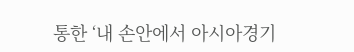통한 ‘내 손안에서 아시아경기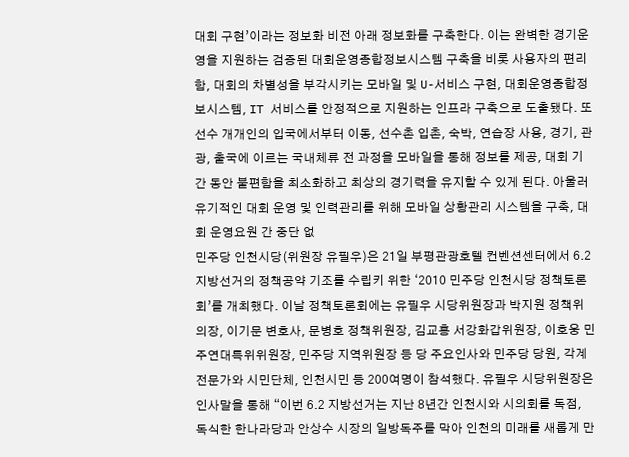대회 구현’이라는 정보화 비전 아래 정보화를 구축한다. 이는 완벽한 경기운영을 지원하는 검증된 대회운영종합정보시스템 구축을 비롯 사용자의 편리함, 대회의 차별성을 부각시키는 모바일 및 U-서비스 구현, 대회운영종합정보시스템, IT 서비스를 안정적으로 지원하는 인프라 구축으로 도출됐다. 또 선수 개개인의 입국에서부터 이동, 선수촌 입촌, 숙박, 연습장 사용, 경기, 관광, 출국에 이르는 국내체류 전 과정을 모바일을 통해 정보를 제공, 대회 기간 동안 불편함을 최소화하고 최상의 경기력을 유지할 수 있게 된다. 아울러 유기적인 대회 운영 및 인력관리를 위해 모바일 상황관리 시스템을 구축, 대회 운영요원 간 중단 없
민주당 인천시당(위원장 유필우)은 21일 부평관광호텔 컨벤션센터에서 6.2 지방선거의 정책공약 기조를 수립키 위한 ‘2010 민주당 인천시당 정책토론회’를 개최했다. 이날 정책토론회에는 유필우 시당위원장과 박지원 정책위의장, 이기문 변호사, 문병호 정책위원장, 김교흥 서강화갑위원장, 이호웅 민주연대특위위원장, 민주당 지역위원장 등 당 주요인사와 민주당 당원, 각계 전문가와 시민단체, 인천시민 등 200여명이 참석했다. 유필우 시당위원장은 인사말을 통해 “이번 6.2 지방선거는 지난 8년간 인천시와 시의회를 독점, 독식한 한나라당과 안상수 시장의 일방독주를 막아 인천의 미래를 새롭게 만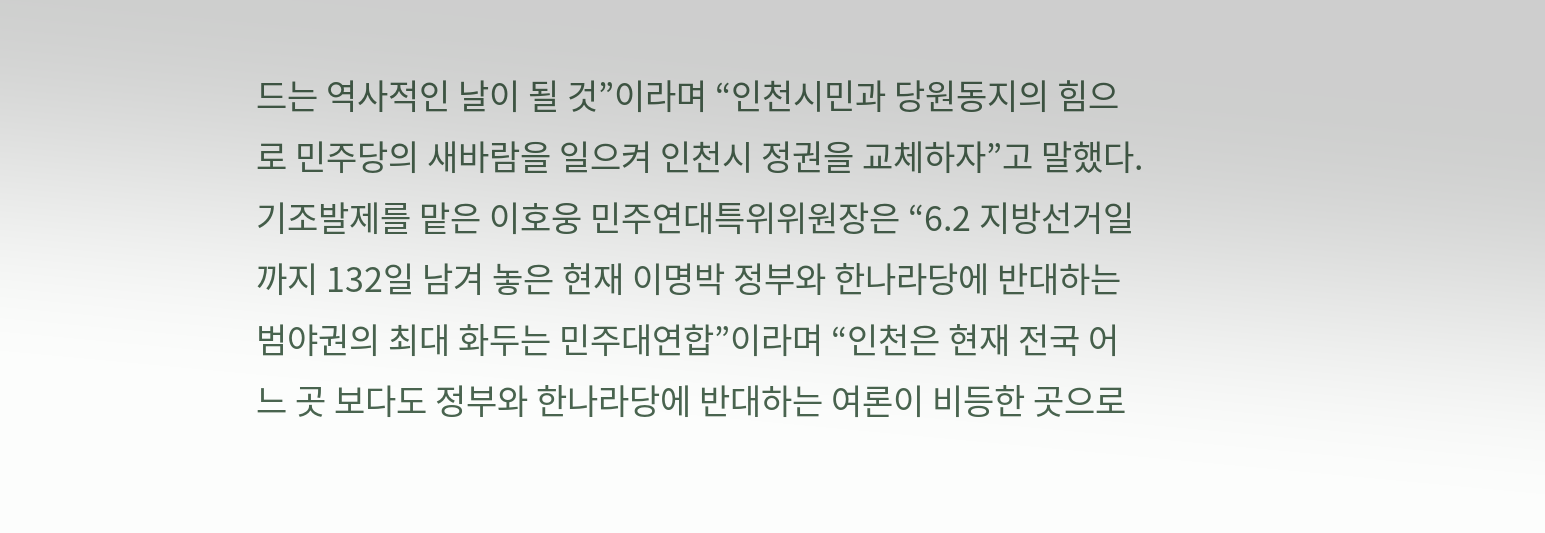드는 역사적인 날이 될 것”이라며 “인천시민과 당원동지의 힘으로 민주당의 새바람을 일으켜 인천시 정권을 교체하자”고 말했다. 기조발제를 맡은 이호웅 민주연대특위위원장은 “6.2 지방선거일까지 132일 남겨 놓은 현재 이명박 정부와 한나라당에 반대하는 범야권의 최대 화두는 민주대연합”이라며 “인천은 현재 전국 어느 곳 보다도 정부와 한나라당에 반대하는 여론이 비등한 곳으로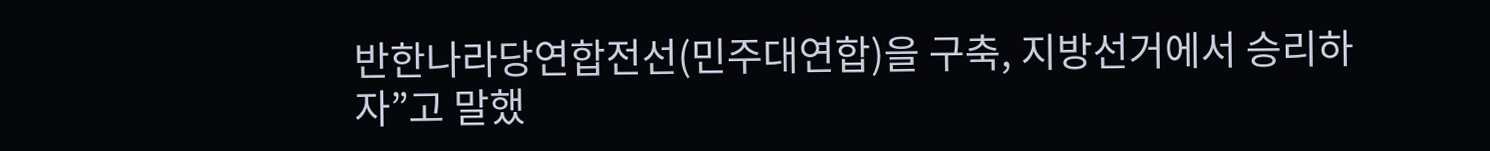반한나라당연합전선(민주대연합)을 구축, 지방선거에서 승리하자”고 말했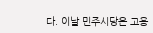다. 이날 민주시당은 고용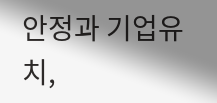안정과 기업유치,